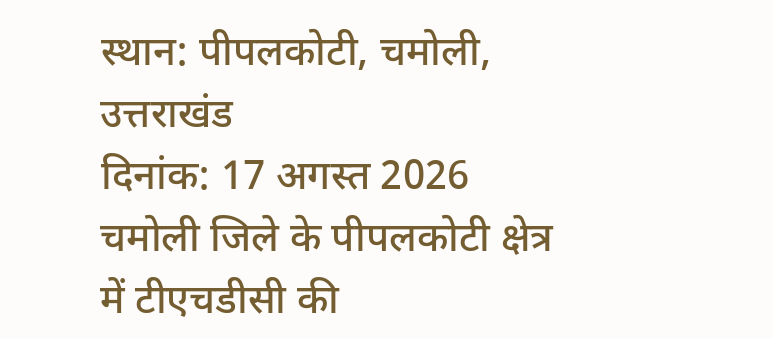स्थान: पीपलकोटी, चमोली, उत्तराखंड
दिनांक: 17 अगस्त 2026
चमोली जिले के पीपलकोटी क्षेत्र में टीएचडीसी की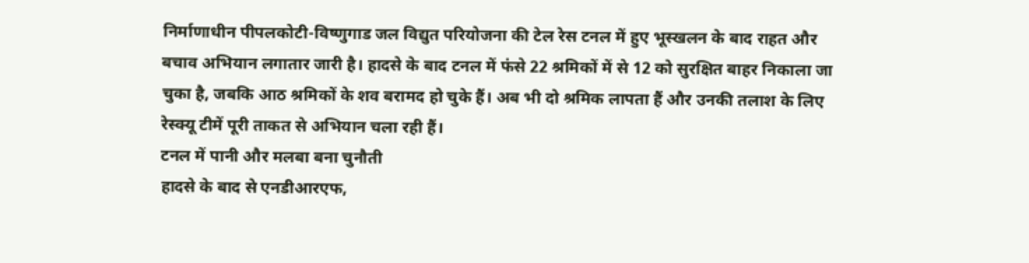निर्माणाधीन पीपलकोटी-विष्णुगाड जल विद्युत परियोजना की टेल रेस टनल में हुए भूस्खलन के बाद राहत और बचाव अभियान लगातार जारी है। हादसे के बाद टनल में फंसे 22 श्रमिकों में से 12 को सुरक्षित बाहर निकाला जा चुका है, जबकि आठ श्रमिकों के शव बरामद हो चुके हैं। अब भी दो श्रमिक लापता हैं और उनकी तलाश के लिए रेस्क्यू टीमें पूरी ताकत से अभियान चला रही हैं।
टनल में पानी और मलबा बना चुनौती
हादसे के बाद से एनडीआरएफ,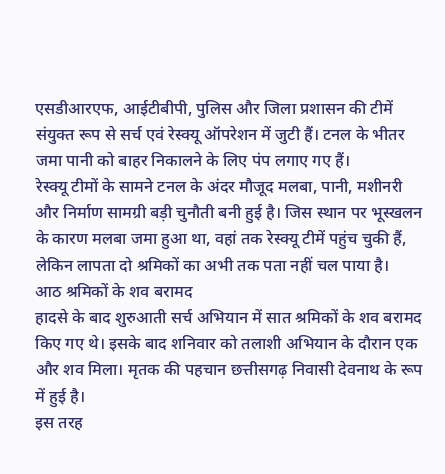एसडीआरएफ, आईटीबीपी, पुलिस और जिला प्रशासन की टीमें संयुक्त रूप से सर्च एवं रेस्क्यू ऑपरेशन में जुटी हैं। टनल के भीतर जमा पानी को बाहर निकालने के लिए पंप लगाए गए हैं।
रेस्क्यू टीमों के सामने टनल के अंदर मौजूद मलबा, पानी, मशीनरी और निर्माण सामग्री बड़ी चुनौती बनी हुई है। जिस स्थान पर भूस्खलन के कारण मलबा जमा हुआ था, वहां तक रेस्क्यू टीमें पहुंच चुकी हैं, लेकिन लापता दो श्रमिकों का अभी तक पता नहीं चल पाया है।
आठ श्रमिकों के शव बरामद
हादसे के बाद शुरुआती सर्च अभियान में सात श्रमिकों के शव बरामद किए गए थे। इसके बाद शनिवार को तलाशी अभियान के दौरान एक और शव मिला। मृतक की पहचान छत्तीसगढ़ निवासी देवनाथ के रूप में हुई है।
इस तरह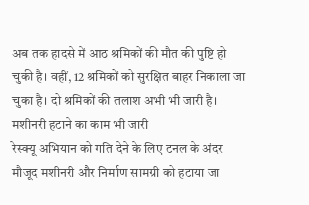अब तक हादसे में आठ श्रमिकों की मौत की पुष्टि हो चुकी है। वहीं, 12 श्रमिकों को सुरक्षित बाहर निकाला जा चुका है। दो श्रमिकों की तलाश अभी भी जारी है।
मशीनरी हटाने का काम भी जारी
रेस्क्यू अभियान को गति देने के लिए टनल के अंदर मौजूद मशीनरी और निर्माण सामग्री को हटाया जा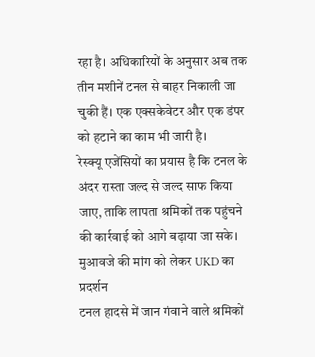रहा है। अधिकारियों के अनुसार अब तक तीन मशीनें टनल से बाहर निकाली जा चुकी हैं। एक एक्सकेवेटर और एक डंपर को हटाने का काम भी जारी है।
रेस्क्यू एजेंसियों का प्रयास है कि टनल के अंदर रास्ता जल्द से जल्द साफ किया जाए, ताकि लापता श्रमिकों तक पहुंचने की कार्रवाई को आगे बढ़ाया जा सके।
मुआवजे की मांग को लेकर UKD का प्रदर्शन
टनल हादसे में जान गंवाने वाले श्रमिकों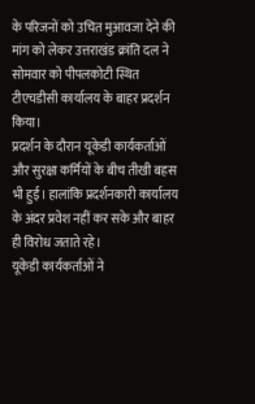के परिजनों को उचित मुआवजा देने की मांग को लेकर उत्तराखंड क्रांति दल ने सोमवार को पीपलकोटी स्थित टीएचडीसी कार्यालय के बाहर प्रदर्शन किया।
प्रदर्शन के दौरान यूकेडी कार्यकर्ताओं और सुरक्षा कर्मियों के बीच तीखी बहस भी हुई। हालांकि प्रदर्शनकारी कार्यालय के अंदर प्रवेश नहीं कर सके और बाहर ही विरोध जताते रहे।
यूकेडी कार्यकर्ताओं ने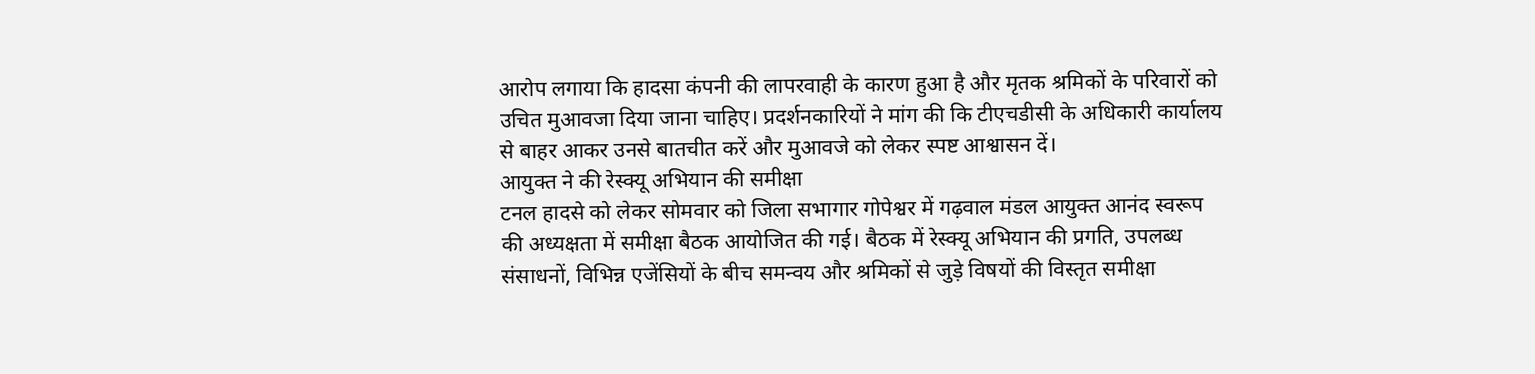आरोप लगाया कि हादसा कंपनी की लापरवाही के कारण हुआ है और मृतक श्रमिकों के परिवारों को उचित मुआवजा दिया जाना चाहिए। प्रदर्शनकारियों ने मांग की कि टीएचडीसी के अधिकारी कार्यालय से बाहर आकर उनसे बातचीत करें और मुआवजे को लेकर स्पष्ट आश्वासन दें।
आयुक्त ने की रेस्क्यू अभियान की समीक्षा
टनल हादसे को लेकर सोमवार को जिला सभागार गोपेश्वर में गढ़वाल मंडल आयुक्त आनंद स्वरूप की अध्यक्षता में समीक्षा बैठक आयोजित की गई। बैठक में रेस्क्यू अभियान की प्रगति, उपलब्ध संसाधनों, विभिन्न एजेंसियों के बीच समन्वय और श्रमिकों से जुड़े विषयों की विस्तृत समीक्षा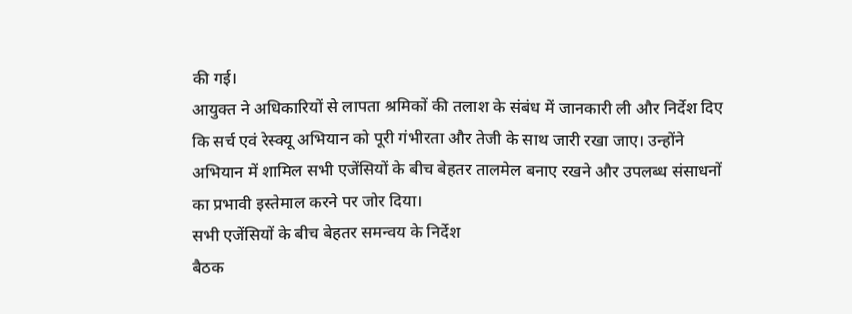की गई।
आयुक्त ने अधिकारियों से लापता श्रमिकों की तलाश के संबंध में जानकारी ली और निर्देश दिए कि सर्च एवं रेस्क्यू अभियान को पूरी गंभीरता और तेजी के साथ जारी रखा जाए। उन्होंने अभियान में शामिल सभी एजेंसियों के बीच बेहतर तालमेल बनाए रखने और उपलब्ध संसाधनों का प्रभावी इस्तेमाल करने पर जोर दिया।
सभी एजेंसियों के बीच बेहतर समन्वय के निर्देश
बैठक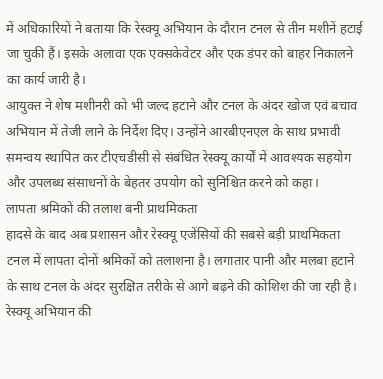में अधिकारियों ने बताया कि रेस्क्यू अभियान के दौरान टनल से तीन मशीनें हटाई जा चुकी हैं। इसके अलावा एक एक्सकेवेटर और एक डंपर को बाहर निकालने का कार्य जारी है।
आयुक्त ने शेष मशीनरी को भी जल्द हटाने और टनल के अंदर खोज एवं बचाव अभियान में तेजी लाने के निर्देश दिए। उन्होंने आरबीएनएल के साथ प्रभावी समन्वय स्थापित कर टीएचडीसी से संबंधित रेस्क्यू कार्यों में आवश्यक सहयोग और उपलब्ध संसाधनों के बेहतर उपयोग को सुनिश्चित करने को कहा।
लापता श्रमिकों की तलाश बनी प्राथमिकता
हादसे के बाद अब प्रशासन और रेस्क्यू एजेंसियों की सबसे बड़ी प्राथमिकता टनल में लापता दोनों श्रमिकों को तलाशना है। लगातार पानी और मलबा हटाने के साथ टनल के अंदर सुरक्षित तरीके से आगे बढ़ने की कोशिश की जा रही है।
रेस्क्यू अभियान की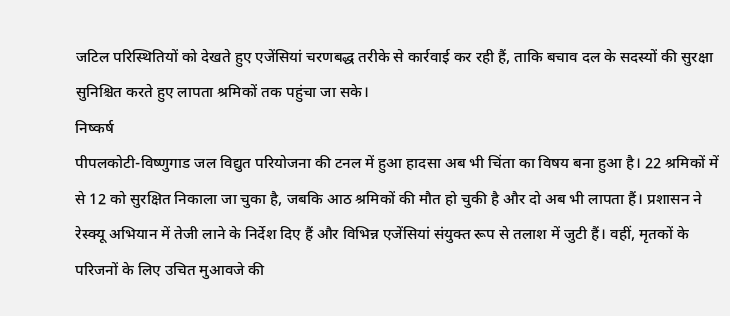जटिल परिस्थितियों को देखते हुए एजेंसियां चरणबद्ध तरीके से कार्रवाई कर रही हैं, ताकि बचाव दल के सदस्यों की सुरक्षा सुनिश्चित करते हुए लापता श्रमिकों तक पहुंचा जा सके।
निष्कर्ष
पीपलकोटी-विष्णुगाड जल विद्युत परियोजना की टनल में हुआ हादसा अब भी चिंता का विषय बना हुआ है। 22 श्रमिकों में से 12 को सुरक्षित निकाला जा चुका है, जबकि आठ श्रमिकों की मौत हो चुकी है और दो अब भी लापता हैं। प्रशासन ने रेस्क्यू अभियान में तेजी लाने के निर्देश दिए हैं और विभिन्न एजेंसियां संयुक्त रूप से तलाश में जुटी हैं। वहीं, मृतकों के परिजनों के लिए उचित मुआवजे की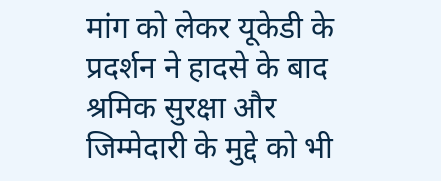मांग को लेकर यूकेडी के प्रदर्शन ने हादसे के बाद श्रमिक सुरक्षा और जिम्मेदारी के मुद्दे को भी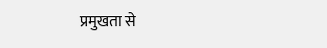प्रमुखता से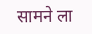सामने ला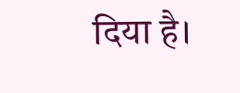दिया है।